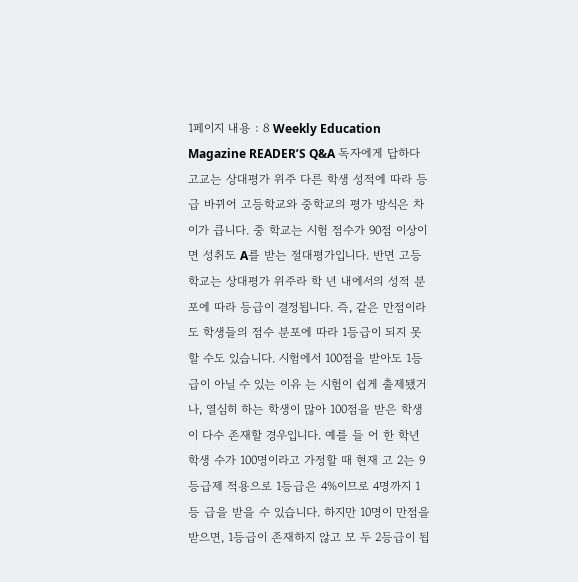1페이지 내용 : 8 Weekly Education Magazine READER’S Q&A 독자에게 답하다 고교는 상대평가 위주 다른 학생 성적에 따라 등급 바뀌어 고등학교와 중학교의 평가 방식은 차이가 큽니다. 중 학교는 시험 점수가 90점 이상이면 성취도 A를 받는 절대평가입니다. 반면 고등학교는 상대평가 위주라 학 년 내에서의 성적 분포에 따라 등급이 결정됩니다. 즉, 같은 만점이라도 학생들의 점수 분포에 따라 1등급이 되지 못할 수도 있습니다. 시험에서 100점을 받아도 1등급이 아닐 수 있는 이유 는 시험이 쉽게 출제됐거나, 열심히 하는 학생이 많아 100점을 받은 학생이 다수 존재할 경우입니다. 예를 들 어 한 학년 학생 수가 100명이라고 가정할 때 현재 고 2는 9등급제 적용으로 1등급은 4%이므로 4명까지 1등 급을 받을 수 있습니다. 하지만 10명이 만점을 받으면, 1등급이 존재하지 않고 모 두 2등급이 됩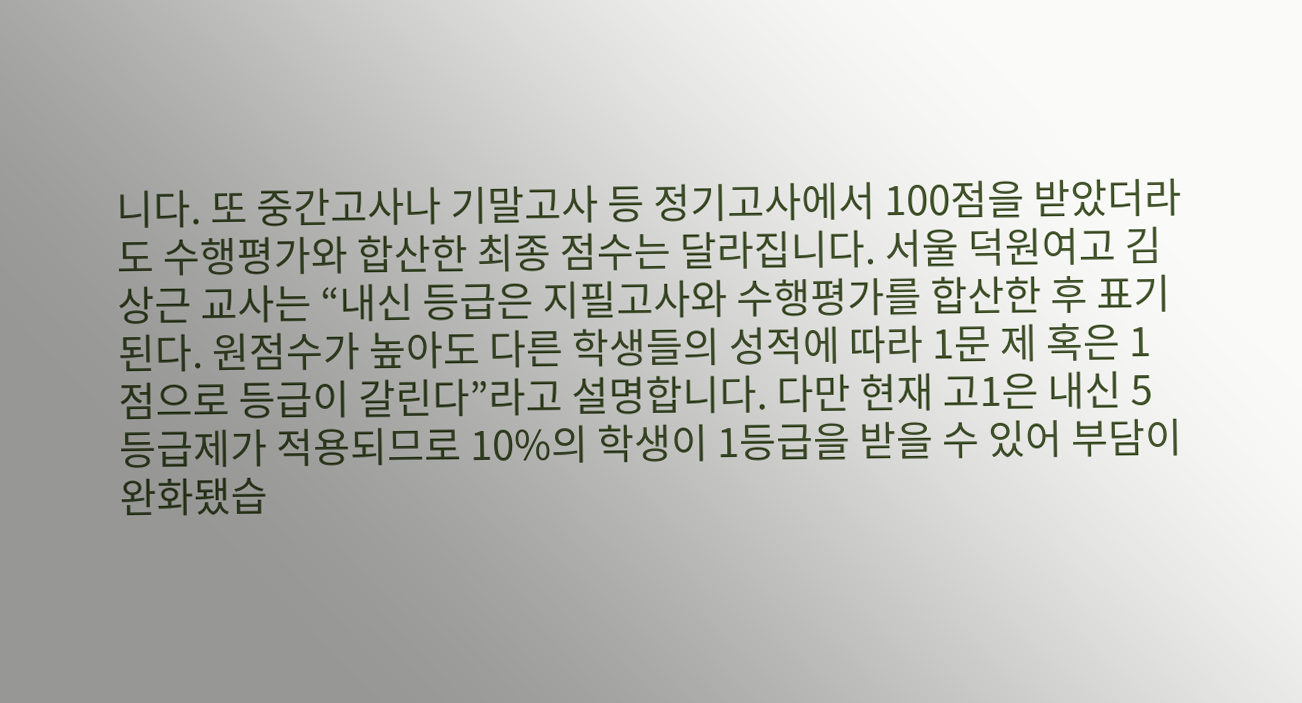니다. 또 중간고사나 기말고사 등 정기고사에서 100점을 받았더라도 수행평가와 합산한 최종 점수는 달라집니다. 서울 덕원여고 김상근 교사는 “내신 등급은 지필고사와 수행평가를 합산한 후 표기된다. 원점수가 높아도 다른 학생들의 성적에 따라 1문 제 혹은 1점으로 등급이 갈린다”라고 설명합니다. 다만 현재 고1은 내신 5등급제가 적용되므로 10%의 학생이 1등급을 받을 수 있어 부담이 완화됐습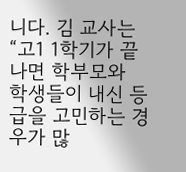니다. 김 교사는 “고1 1학기가 끝나면 학부모와 학생들이 내신 등 급을 고민하는 경우가 많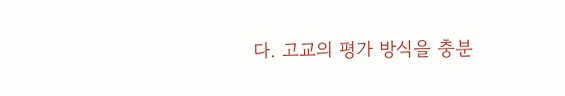다. 고교의 평가 방식을 충분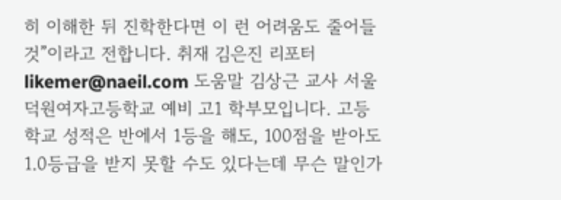히 이해한 뒤 진학한다면 이 런 어려움도 줄어들 것”이라고 전합니다. 취재 김은진 리포터 likemer@naeil.com 도움말 김상근 교사 서울 덕원여자고등학교 예비 고1 학부모입니다. 고등학교 성적은 반에서 1등을 해도, 100점을 받아도 1.0등급을 받지 못할 수도 있다는데 무슨 말인가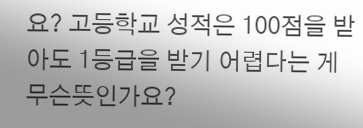요? 고등학교 성적은 100점을 받아도 1등급을 받기 어렵다는 게 무슨뜻인가요?